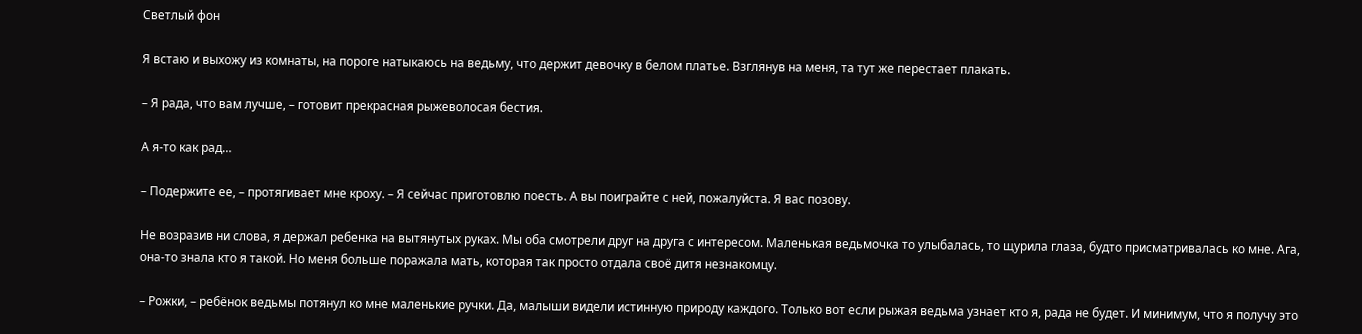Светлый фон

Я встаю и выхожу из комнаты, на пороге натыкаюсь на ведьму, что держит девочку в белом платье. Взглянув на меня, та тут же перестает плакать.

– Я рада, что вам лучше, – готовит прекрасная рыжеволосая бестия.

А я-то как рад…

– Подержите ее, – протягивает мне кроху. – Я сейчас приготовлю поесть. А вы поиграйте с ней, пожалуйста. Я вас позову.

Не возразив ни слова, я держал ребенка на вытянутых руках. Мы оба смотрели друг на друга с интересом. Маленькая ведьмочка то улыбалась, то щурила глаза, будто присматривалась ко мне. Ага, она-то знала кто я такой. Но меня больше поражала мать, которая так просто отдала своё дитя незнакомцу.

– Рожки, – ребёнок ведьмы потянул ко мне маленькие ручки. Да, малыши видели истинную природу каждого. Только вот если рыжая ведьма узнает кто я, рада не будет. И минимум, что я получу это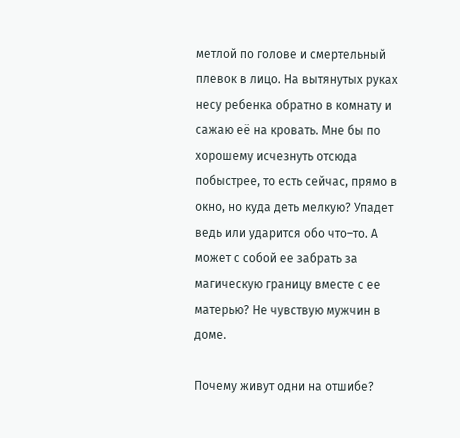метлой по голове и смертельный плевок в лицо. На вытянутых руках несу ребенка обратно в комнату и сажаю её на кровать. Мне бы по хорошему исчезнуть отсюда побыстрее, то есть сейчас, прямо в окно, но куда деть мелкую? Упадет ведь или ударится обо что–то. А может с собой ее забрать за магическую границу вместе с ее матерью? Не чувствую мужчин в доме.

Почему живут одни на отшибе?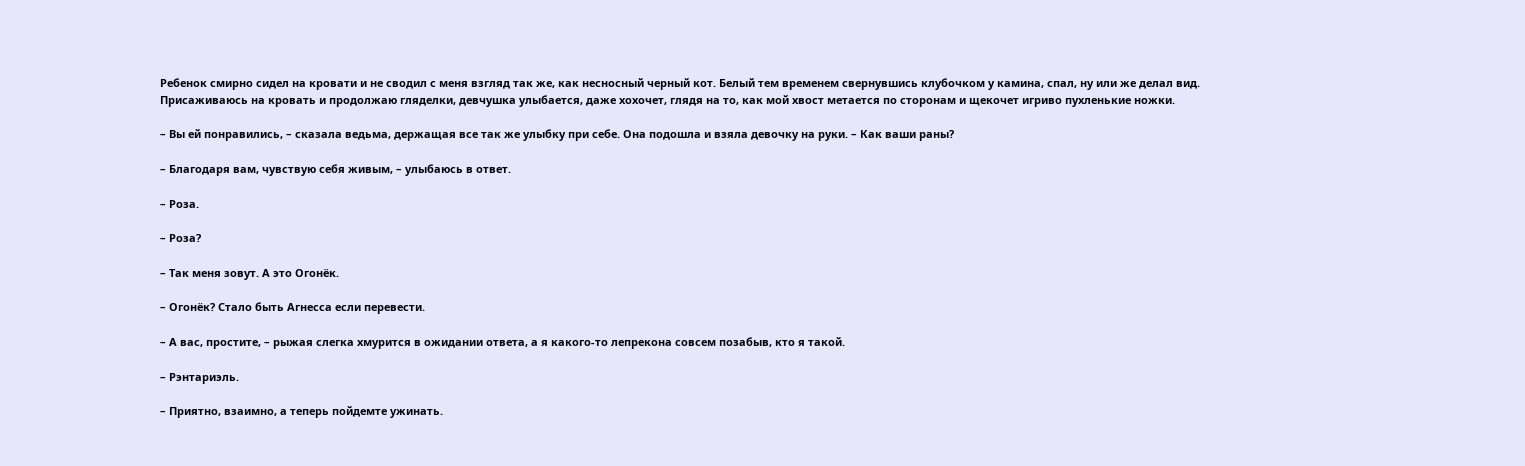Ребенок смирно сидел на кровати и не сводил с меня взгляд так же, как несносный черный кот. Белый тем временем свернувшись клубочком у камина, спал, ну или же делал вид. Присаживаюсь на кровать и продолжаю гляделки, девчушка улыбается, даже хохочет, глядя на то, как мой хвост метается по сторонам и щекочет игриво пухленькие ножки.

– Вы ей понравились, – сказала ведьма, держащая все так же улыбку при себе. Она подошла и взяла девочку на руки. – Как ваши раны?

– Благодаря вам, чувствую себя живым, – улыбаюсь в ответ.

– Роза.

– Роза?

– Так меня зовут. А это Огонёк.

– Огонёк? Стало быть Агнесса если перевести.

– А вас, простите, – рыжая слегка хмурится в ожидании ответа, а я какого-то лепрекона совсем позабыв, кто я такой.

– Рэнтариэль.

– Приятно, взаимно, а теперь пойдемте ужинать.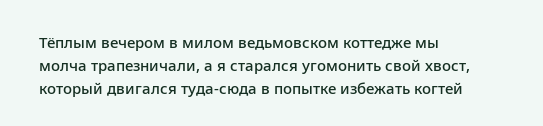Тёплым вечером в милом ведьмовском коттедже мы молча трапезничали, а я старался угомонить свой хвост, который двигался туда-сюда в попытке избежать когтей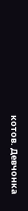котов. Девчонка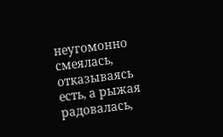неугомонно смеялась, отказываясь есть, а рыжая радовалась,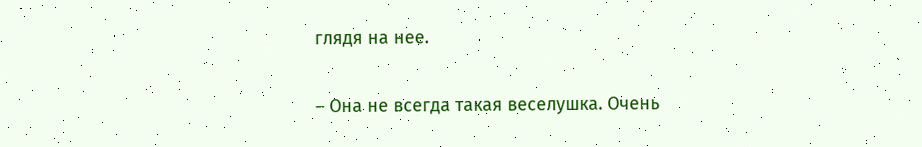глядя на нее.

– Она не всегда такая веселушка. Очень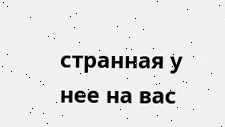странная у нее на вас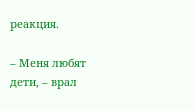реакция.

– Меня любят дети, – врал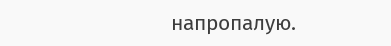напропалую.